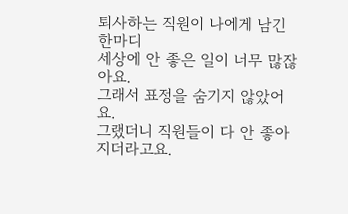퇴사하는 직원이 나에게 남긴 한마디
세상에 안 좋은 일이 너무 많잖아요.
그래서 표정을 숨기지 않았어요.
그랬더니 직원들이 다 안 좋아지더라고요.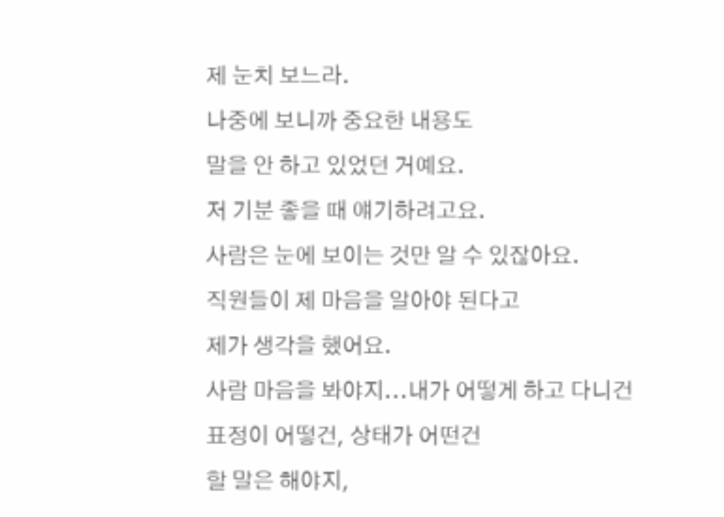제 눈치 보느라.
나중에 보니까 중요한 내용도
말을 안 하고 있었던 거예요.
저 기분 좋을 때 얘기하려고요.
사람은 눈에 보이는 것만 알 수 있잖아요.
직원들이 제 마음을 알아야 된다고
제가 생각을 했어요.
사람 마음을 봐야지...내가 어떻게 하고 다니건
표정이 어떻건, 상태가 어떤건
할 말은 해야지,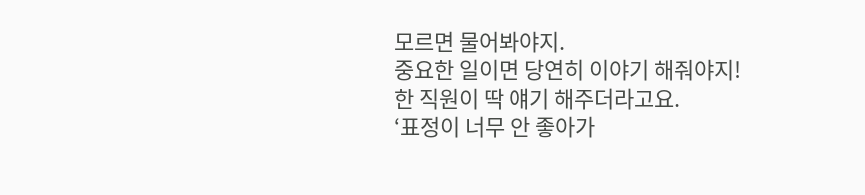모르면 물어봐야지.
중요한 일이면 당연히 이야기 해줘야지!
한 직원이 딱 얘기 해주더라고요.
‘표정이 너무 안 좋아가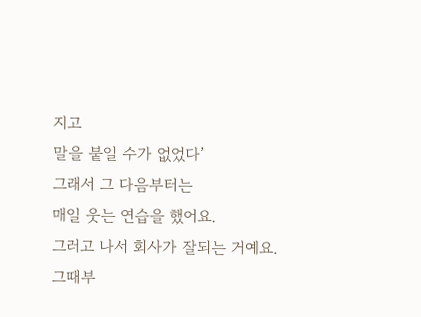지고
말을 붙일 수가 없었다’
그래서 그 다음부터는
매일 웃는 연습을 했어요.
그러고 나서 회사가 잘되는 거예요.
그때부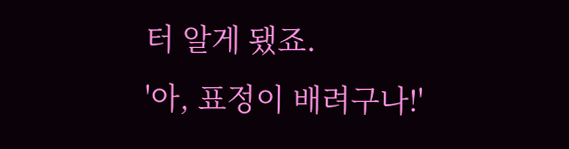터 알게 됐죠.
'아, 표정이 배려구나!'